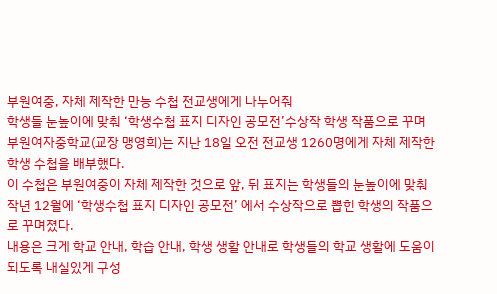부원여중, 자체 제작한 만능 수첩 전교생에게 나누어줘
학생들 눈높이에 맞춰 ‘학생수첩 표지 디자인 공모전’수상작 학생 작품으로 꾸며
부원여자중학교(교장 맹영희)는 지난 18일 오전 전교생 1260명에게 자체 제작한 학생 수첩을 배부했다.
이 수첩은 부원여중이 자체 제작한 것으로 앞, 뒤 표지는 학생들의 눈높이에 맞춰 작년 12월에 ‘학생수첩 표지 디자인 공모전’ 에서 수상작으로 뽑힌 학생의 작품으로 꾸며졌다.
내용은 크게 학교 안내, 학습 안내, 학생 생활 안내로 학생들의 학교 생활에 도움이 되도록 내실있게 구성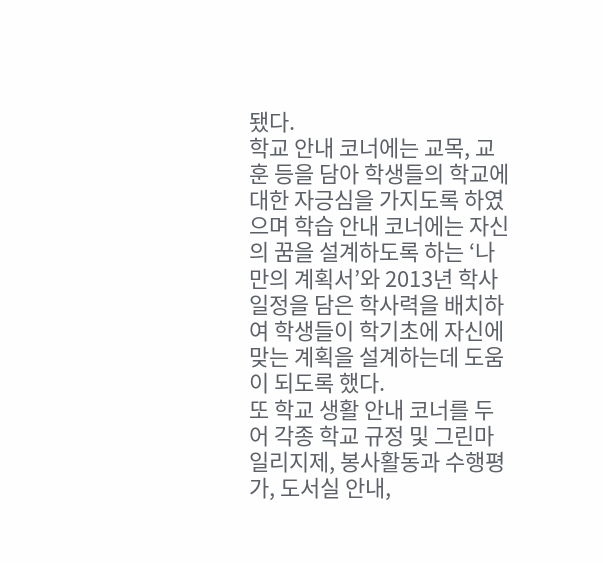됐다.
학교 안내 코너에는 교목, 교훈 등을 담아 학생들의 학교에 대한 자긍심을 가지도록 하였으며 학습 안내 코너에는 자신의 꿈을 설계하도록 하는 ‘나만의 계획서’와 2013년 학사일정을 담은 학사력을 배치하여 학생들이 학기초에 자신에 맞는 계획을 설계하는데 도움이 되도록 했다.
또 학교 생활 안내 코너를 두어 각종 학교 규정 및 그린마일리지제, 봉사활동과 수행평가, 도서실 안내,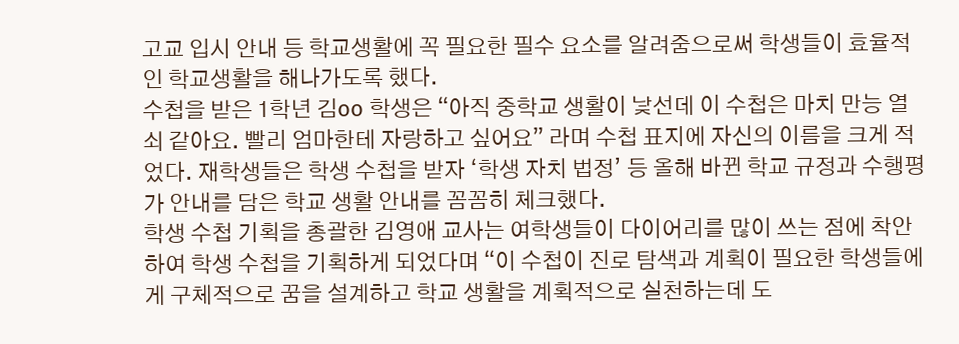고교 입시 안내 등 학교생활에 꼭 필요한 필수 요소를 알려줌으로써 학생들이 효율적인 학교생활을 해나가도록 했다.
수첩을 받은 1학년 김oo 학생은 “아직 중학교 생활이 낯선데 이 수첩은 마치 만능 열쇠 같아요. 빨리 엄마한테 자랑하고 싶어요” 라며 수첩 표지에 자신의 이름을 크게 적었다. 재학생들은 학생 수첩을 받자 ‘학생 자치 법정’ 등 올해 바뀐 학교 규정과 수행평가 안내를 담은 학교 생활 안내를 꼼꼼히 체크했다.
학생 수첩 기획을 총괄한 김영애 교사는 여학생들이 다이어리를 많이 쓰는 점에 착안하여 학생 수첩을 기획하게 되었다며 “이 수첩이 진로 탐색과 계획이 필요한 학생들에게 구체적으로 꿈을 설계하고 학교 생활을 계획적으로 실천하는데 도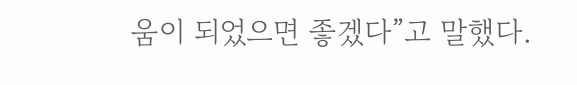움이 되었으면 좋겠다”고 말했다.